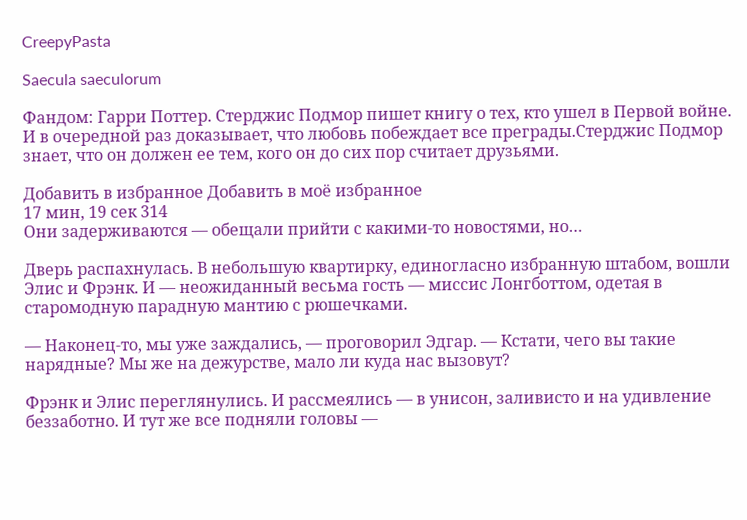CreepyPasta

Saecula saeculorum

Фандом: Гарри Поттер. Стерджис Подмор пишет книгу о тех, кто ушел в Первой войне. И в очередной раз доказывает, что любовь побеждает все преграды.Стерджис Подмор знает, что он должен ее тем, кого он до сих пор считает друзьями.

Добавить в избранное Добавить в моё избранное
17 мин, 19 сек 314
Они задерживаются — обещали прийти с какими-то новостями, но…

Дверь распахнулась. В небольшую квартирку, единогласно избранную штабом, вошли Элис и Фрэнк. И — неожиданный весьма гость — миссис Лонгботтом, одетая в старомодную парадную мантию с рюшечками.

— Наконец-то, мы уже заждались, — проговорил Эдгар. — Кстати, чего вы такие нарядные? Мы же на дежурстве, мало ли куда нас вызовут?

Фрэнк и Элис переглянулись. И рассмеялись — в унисон, заливисто и на удивление беззаботно. И тут же все подняли головы —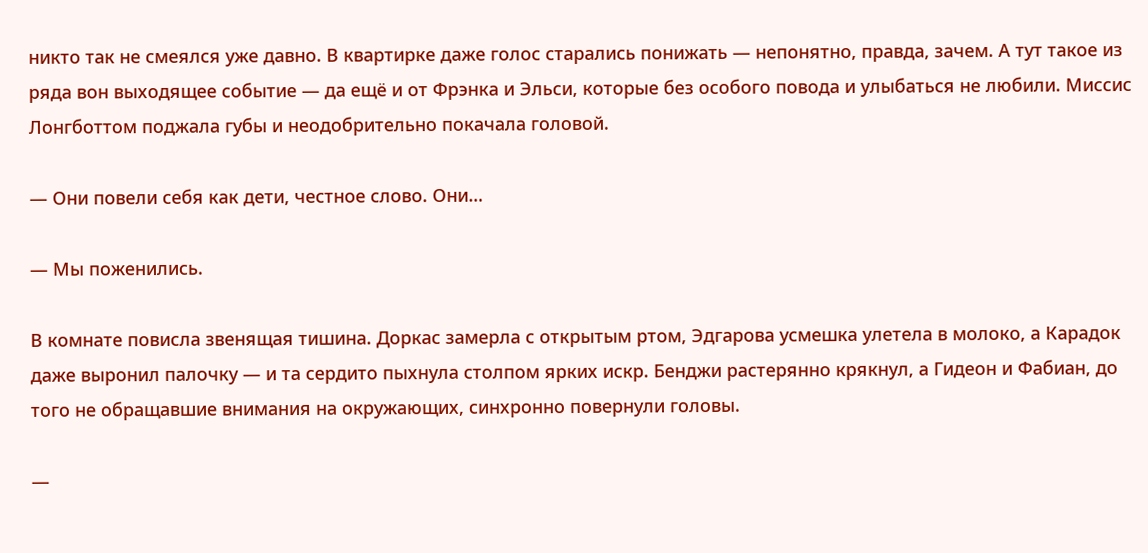никто так не смеялся уже давно. В квартирке даже голос старались понижать — непонятно, правда, зачем. А тут такое из ряда вон выходящее событие — да ещё и от Фрэнка и Эльси, которые без особого повода и улыбаться не любили. Миссис Лонгботтом поджала губы и неодобрительно покачала головой.

— Они повели себя как дети, честное слово. Они…

— Мы поженились.

В комнате повисла звенящая тишина. Доркас замерла с открытым ртом, Эдгарова усмешка улетела в молоко, а Карадок даже выронил палочку — и та сердито пыхнула столпом ярких искр. Бенджи растерянно крякнул, а Гидеон и Фабиан, до того не обращавшие внимания на окружающих, синхронно повернули головы.

—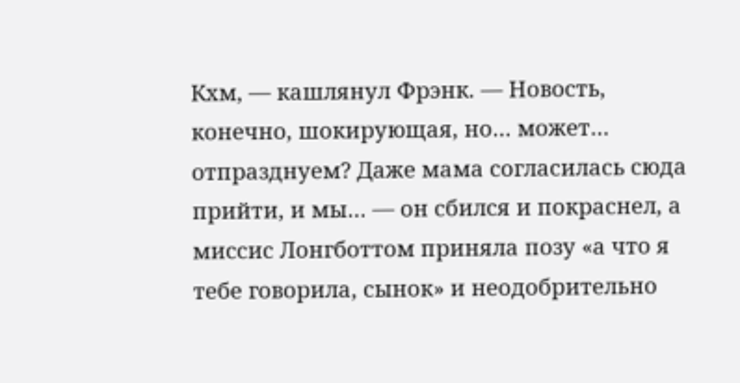Кхм, — кашлянул Фрэнк. — Новость, конечно, шокирующая, но… может… отпразднуем? Даже мама согласилась сюда прийти, и мы… — он сбился и покраснел, а миссис Лонгботтом приняла позу «а что я тебе говорила, сынок» и неодобрительно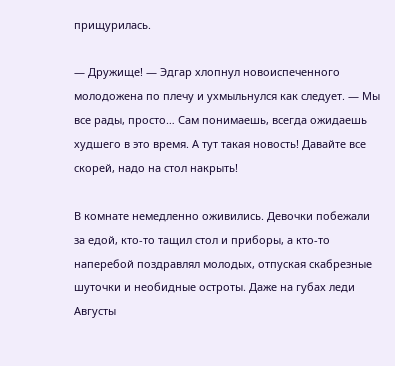прищурилась.

— Дружище! — Эдгар хлопнул новоиспеченного молодожена по плечу и ухмыльнулся как следует. — Мы все рады, просто… Сам понимаешь, всегда ожидаешь худшего в это время. А тут такая новость! Давайте все скорей, надо на стол накрыть!

В комнате немедленно оживились. Девочки побежали за едой, кто-то тащил стол и приборы, а кто-то наперебой поздравлял молодых, отпуская скабрезные шуточки и необидные остроты. Даже на губах леди Августы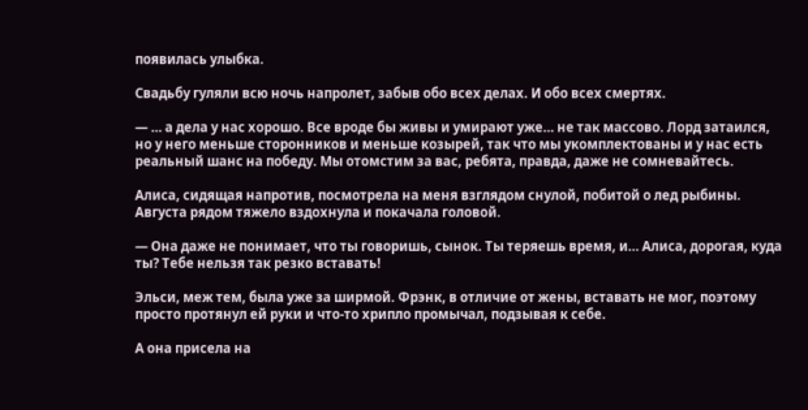появилась улыбка.

Свадьбу гуляли всю ночь напролет, забыв обо всех делах. И обо всех смертях.

— … а дела у нас хорошо. Все вроде бы живы и умирают уже… не так массово. Лорд затаился, но у него меньше сторонников и меньше козырей, так что мы укомплектованы и у нас есть реальный шанс на победу. Мы отомстим за вас, ребята, правда, даже не сомневайтесь.

Алиса, сидящая напротив, посмотрела на меня взглядом снулой, побитой о лед рыбины. Августа рядом тяжело вздохнула и покачала головой.

— Она даже не понимает, что ты говоришь, сынок. Ты теряешь время, и… Алиса, дорогая, куда ты? Тебе нельзя так резко вставать!

Эльси, меж тем, была уже за ширмой. Фрэнк, в отличие от жены, вставать не мог, поэтому просто протянул ей руки и что-то хрипло промычал, подзывая к себе.

А она присела на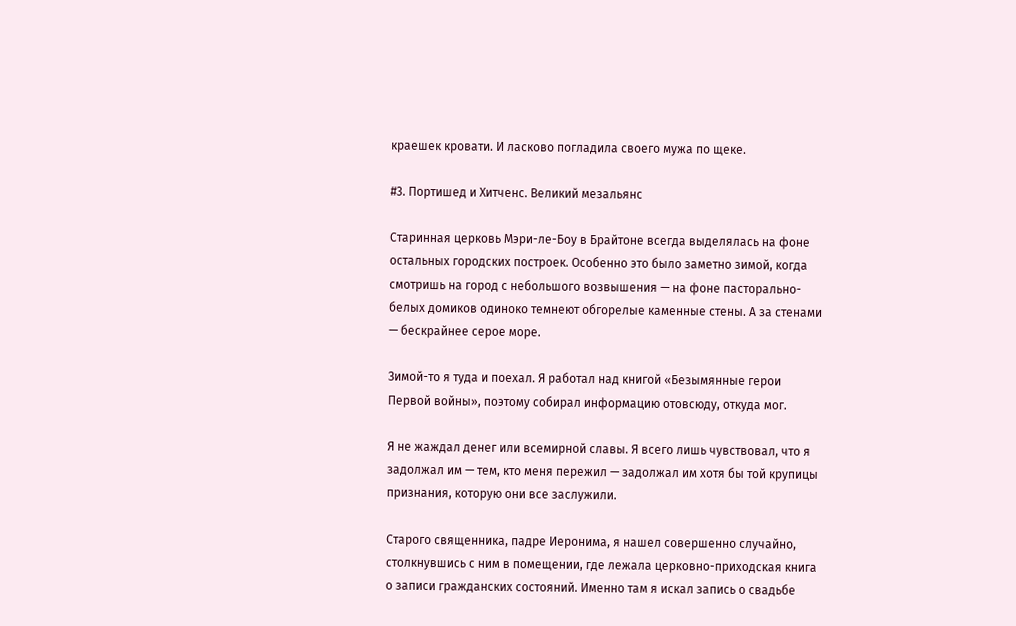краешек кровати. И ласково погладила своего мужа по щеке.

#3. Портишед и Хитченс. Великий мезальянс

Старинная церковь Мэри-ле-Боу в Брайтоне всегда выделялась на фоне остальных городских построек. Особенно это было заметно зимой, когда смотришь на город с небольшого возвышения — на фоне пасторально-белых домиков одиноко темнеют обгорелые каменные стены. А за стенами — бескрайнее серое море.

Зимой-то я туда и поехал. Я работал над книгой «Безымянные герои Первой войны», поэтому собирал информацию отовсюду, откуда мог.

Я не жаждал денег или всемирной славы. Я всего лишь чувствовал, что я задолжал им — тем, кто меня пережил — задолжал им хотя бы той крупицы признания, которую они все заслужили.

Старого священника, падре Иеронима, я нашел совершенно случайно, столкнувшись с ним в помещении, где лежала церковно-приходская книга о записи гражданских состояний. Именно там я искал запись о свадьбе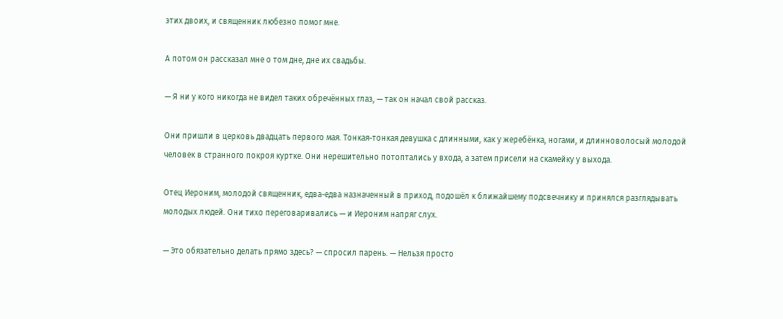этих двоих, и священник любезно помог мне.

А потом он рассказал мне о том дне, дне их свадьбы.

— Я ни у кого никогда не видел таких обречённых глаз, — так он начал свой рассказ.

Они пришли в церковь двадцать первого мая. Тонкая-тонкая девушка с длинными, как у жеребёнка, ногами, и длинноволосый молодой человек в странного покроя куртке. Они нерешительно потоптались у входа, а затем присели на скамейку у выхода.

Отец Иероним, молодой священник, едва-едва назначенный в приход, подошёл к ближайшему подсвечнику и принялся разглядывать молодых людей. Они тихо переговаривались — и Иероним напряг слух.

— Это обязательно делать прямо здесь? — спросил парень. — Нельзя просто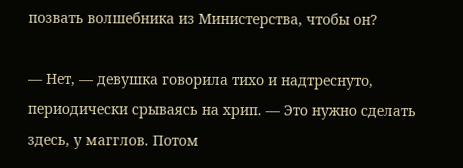позвать волшебника из Министерства, чтобы он?

— Нет, — девушка говорила тихо и надтреснуто, периодически срываясь на хрип. — Это нужно сделать здесь, у магглов. Потом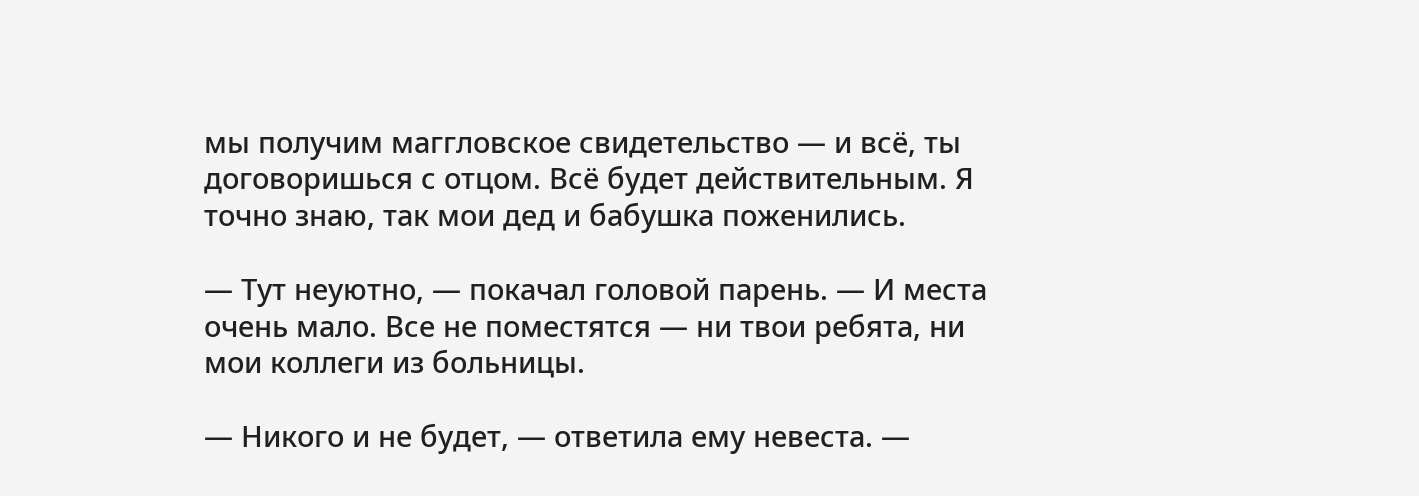мы получим маггловское свидетельство — и всё, ты договоришься с отцом. Всё будет действительным. Я точно знаю, так мои дед и бабушка поженились.

— Тут неуютно, — покачал головой парень. — И места очень мало. Все не поместятся — ни твои ребята, ни мои коллеги из больницы.

— Никого и не будет, — ответила ему невеста. —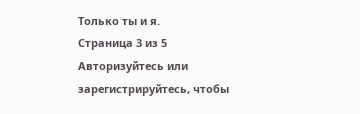Только ты и я.
Страница 3 из 5
Авторизуйтесь или зарегистрируйтесь, чтобы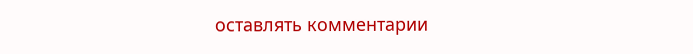оставлять комментарии